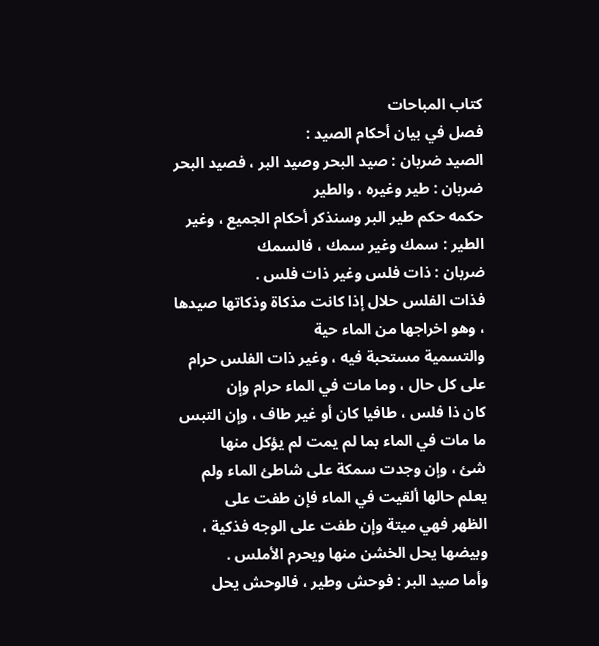كتاب المباحات
فصل في بيان أحكام الصيد :
الصيد ضربان : صيد البحر وصيد البر ، فصيد البحر ضربان : طير وغيره ، والطير
حكمه حكم طير البر وسنذكر أحكام الجميع ، وغير الطير : سمك وغير سمك ، فالسمك
ضربان : ذات فلس وغير ذات فلس .
فذات الفلس حلال إذا كانت مذكاة وذكاتها صيدها ، وهو اخراجها من الماء حية
والتسمية مستحبة فيه ، وغير ذات الفلس حرام على كل حال ، وما مات في الماء حرام وإن
كان ذا فلس ، طافيا كان أو غير طاف ، وإن التبس ما مات في الماء بما لم يمت لم يؤكل منها
شئ ، وإن وجدت سمكة على شاطئ الماء ولم يعلم حالها ألقيت في الماء فإن طفت على
الظهر فهي ميتة وإن طفت على الوجه فذكية ، وبيضها يحل الخشن منها ويحرم الأملس .
وأما صيد البر : فوحش وطير ، فالوحش يحل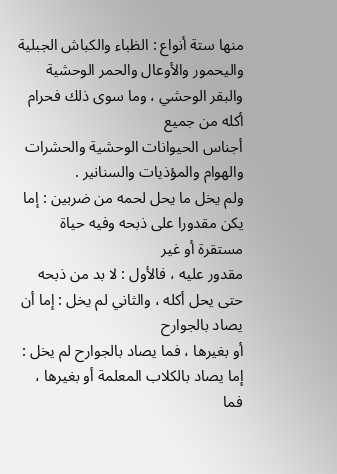منها ستة أنواع : الظباء والكباش الجبلية
واليحمور والأوعال والحمر الوحشية والبقر الوحشي ، وما سوى ذلك فحرام أكله من جميع
أجناس الحيوانات الوحشية والحشرات والهوام والمؤذيات والسنانير .
ولم يخل ما يحل لحمه من ضربين : إما يكن مقدورا على ذبحه وفيه حياة مستقرة أو غير
مقدور عليه ، فالأول : لا بد من ذبحه حتى يحل أكله ، والثاني لم يخل : إما أن يصاد بالجوارح
أو بغيرها ، فما يصاد بالجوارح لم يخل : إما يصاد بالكلاب المعلمة أو بغيرها ، فما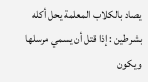يصاد بالكلاب المعلمة يحل أكله بشرطين : إذا قتل أن يسمي مرسلها ويكون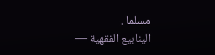مسلما .
الينابيع الفقهية —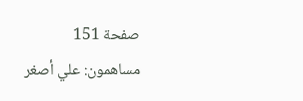صفحة 151
مساهمون: علي أصغر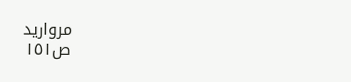مرواريد
ص١٥١